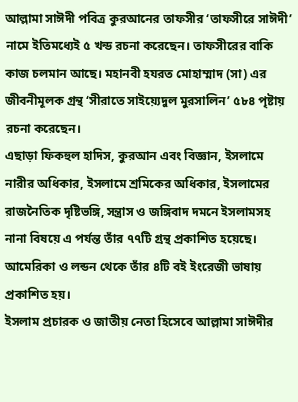আল্লামা সাঈদী পবিত্র কুরআনের তাফসীর ‘তাফসীরে সাঈদী’ নামে ইতিমধ্যেই ৫ খন্ড রচনা করেছেন। তাফসীরের বাকি কাজ চলমান আছে। মহানবী হযরত মোহাম্মাদ (সা) এর জীবনীমূলক গ্রন্থ ‘সীরাতে সাইয়্যেদুল মুরসালিন’ ৫৮৪ পৃষ্টায় রচনা করেছেন।
এছাড়া ফিকহুল হাদিস, কুরআন এবং বিজ্ঞান, ইসলামে নারীর অধিকার, ইসলামে শ্রমিকের অধিকার, ইসলামের রাজনৈতিক দৃষ্টিভঙ্গি, সন্ত্রাস ও জঙ্গিবাদ দমনে ইসলামসহ নানা বিষয়ে এ পর্যন্ত তাঁর ৭৭টি গ্রন্থ প্রকাশিত হয়েছে। আমেরিকা ও লন্ডন থেকে তাঁর ৪টি বই ইংরেজী ভাষায় প্রকাশিত হয়।
ইসলাম প্রচারক ও জাতীয় নেতা হিসেবে আল্লামা সাঈদীর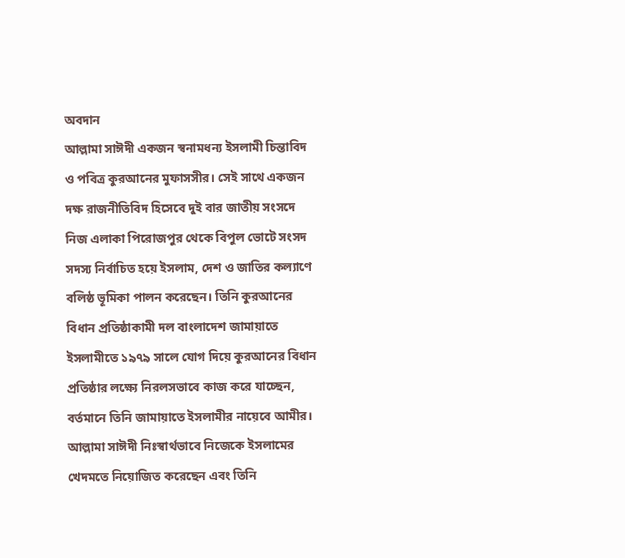অবদান
আল্লামা সাঈদী একজন স্বনামধন্য ইসলামী চিন্তাবিদ ও পবিত্র কুরআনের মুফাসসীর। সেই সাথে একজন দক্ষ রাজনীতিবিদ হিসেবে দুই বার জাতীয় সংসদে নিজ এলাকা পিরোজপুর থেকে বিপুল ভোটে সংসদ সদস্য নির্বাচিত হয়ে ইসলাম, দেশ ও জাতির কল্যাণে বলিষ্ঠ ভূমিকা পালন করেছেন। তিনি কুরআনের বিধান প্রতিষ্ঠাকামী দল বাংলাদেশ জামায়াতে ইসলামীতে ১৯৭৯ সালে যোগ দিয়ে কুরআনের বিধান প্রতিষ্ঠার লক্ষ্যে নিরলসভাবে কাজ করে যাচ্ছেন, বর্তমানে তিনি জামায়াতে ইসলামীর নায়েবে আমীর।
আল্লামা সাঈদী নিঃস্বার্থভাবে নিজেকে ইসলামের খেদমতে নিয়োজিত করেছেন এবং তিনি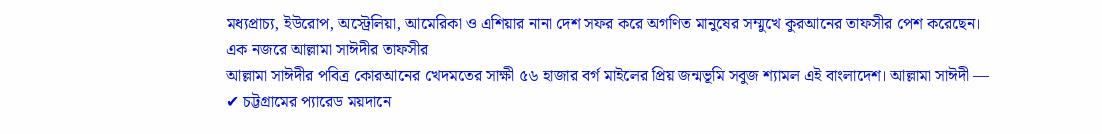মধ্যপ্রাচ্য, ইউরোপ, অস্ট্রেলিয়া, আমেরিকা ও এশিয়ার নানা দেশ সফর করে অগণিত মানুষের সম্মুখে কুরআনের তাফসীর পেশ করেছেন।
এক নজরে আল্লামা সাঈদীর তাফসীর
আল্লামা সাঈদীর পবিত্র কোরআনের খেদমতের সাক্ষী ৫৬ হাজার বর্গ মাইলের প্রিয় জন্মভূমি সবুজ শ্যামল এই বাংলাদেশ। আল্লামা সাঈদী —
✔ চট্টগ্রামের প্যারেড ময়দানে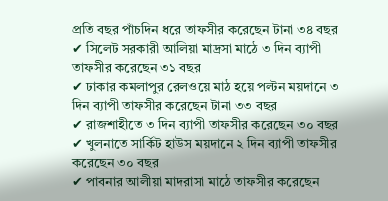প্রতি বছর পাঁচদিন ধরে তাফসীর করেছেন টানা ৩৪ বছর
✔ সিলেট সরকারী আলিয়া মাদ্রসা মাঠে ৩ দিন ব্যাপী তাফসীর করেছেন ৩১ বছর
✔ ঢাকার কমলাপুর রেলওয়ে মাঠ হয়ে পল্টন ময়দানে ৩ দিন ব্যাপী তাফসীর করেছেন টানা ৩৩ বছর
✔ রাজশাহীতে ৩ দিন ব্যাপী তাফসীর করেছেন ৩০ বছর
✔ খুলনাতে সার্কিট হাউস ময়দানে ২ দিন ব্যাপী তাফসীর করেছেন ৩০ বছর
✔ পাবনার আলীয়া মাদরাসা মাঠে তাফসীর করেছেন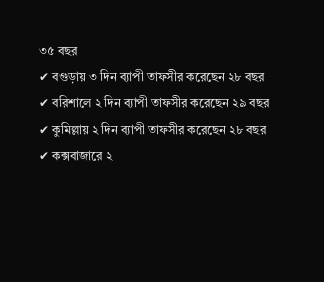৩৫ বছর
✔ বগুড়ায় ৩ দিন ব্যাপী তাফসীর করেছেন ২৮ বছর
✔ বরিশালে ২ দিন ব্যাপী তাফসীর করেছেন ২৯ বছর
✔ কুমিল্লায় ২ দিন ব্যাপী তাফসীর করেছেন ২৮ বছর
✔ কক্সবাজারে ২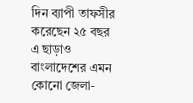দিন ব্যাপী তাফসীর করেছেন ২৫ বছর
এ ছাড়াও বাংলাদেশের এমন কোনো জেলা-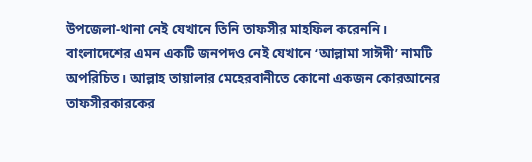উপজেলা-থানা নেই যেখানে তিনি তাফসীর মাহফিল করেননি। বাংলাদেশের এমন একটি জনপদও নেই যেখানে ‘আল্লামা সাঈদী’ নামটি অপরিচিত। আল্লাহ তায়ালার মেহেরবানীতে কোনো একজন কোরআনের তাফসীরকারকের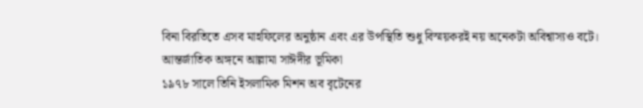বিনা বিরতিতে এসব মাহফিলের অনুষ্ঠান এবং এর উপস্থিতি শুধু বিস্ময়করই নয় অনেকটা অবিশ্বাস্যও বটে।
আন্তর্জাতিক অঙ্গনে আল্লামা সাঈদীর ভূমিকা
১৯৭৮ সালে তিনি ইসলামিক মিশন অব বৃটেনের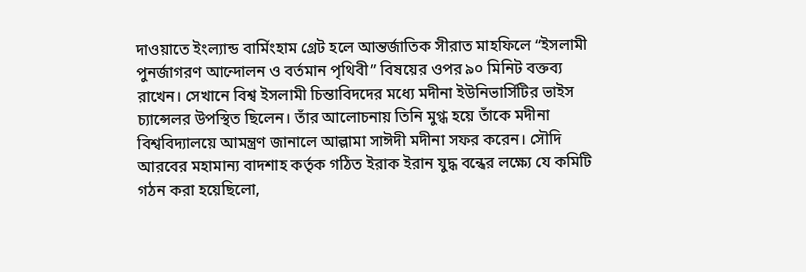দাওয়াতে ইংল্যান্ড বার্মিংহাম গ্রেট হলে আন্তর্জাতিক সীরাত মাহফিলে “ইসলামী পুনর্জাগরণ আন্দোলন ও বর্তমান পৃথিবী” বিষয়ের ওপর ৯০ মিনিট বক্তব্য রাখেন। সেখানে বিশ্ব ইসলামী চিন্তাবিদদের মধ্যে মদীনা ইউনিভার্সিটির ভাইস চ্যান্সেলর উপস্থিত ছিলেন। তাঁর আলোচনায় তিনি মুগ্ধ হয়ে তাঁকে মদীনা বিশ্ববিদ্যালয়ে আমন্ত্রণ জানালে আল্লামা সাঈদী মদীনা সফর করেন। সৌদি আরবের মহামান্য বাদশাহ কর্তৃক গঠিত ইরাক ইরান যুদ্ধ বন্ধের লক্ষ্যে যে কমিটি গঠন করা হয়েছিলো,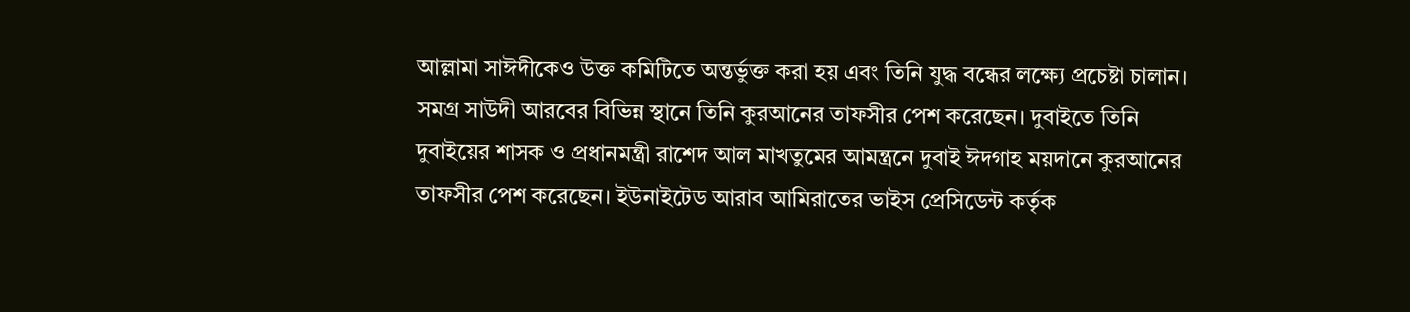আল্লামা সাঈদীকেও উক্ত কমিটিতে অন্তর্ভুক্ত করা হয় এবং তিনি যুদ্ধ বন্ধের লক্ষ্যে প্রচেষ্টা চালান। সমগ্র সাউদী আরবের বিভিন্ন স্থানে তিনি কুরআনের তাফসীর পেশ করেছেন। দুবাইতে তিনি দুবাইয়ের শাসক ও প্রধানমন্ত্রী রাশেদ আল মাখতুমের আমন্ত্রনে দুবাই ঈদগাহ ময়দানে কুরআনের তাফসীর পেশ করেছেন। ইউনাইটেড আরাব আমিরাতের ভাইস প্রেসিডেন্ট কর্তৃক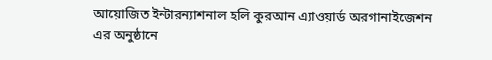আয়োজিত ইন্টারন্যাশনাল হলি কুরআন এ্যাওয়ার্ড অরগানাইজেশন এর অনুষ্ঠানে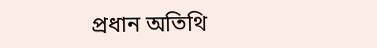প্রধান অতিথি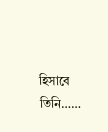হিসাবে তিনি……